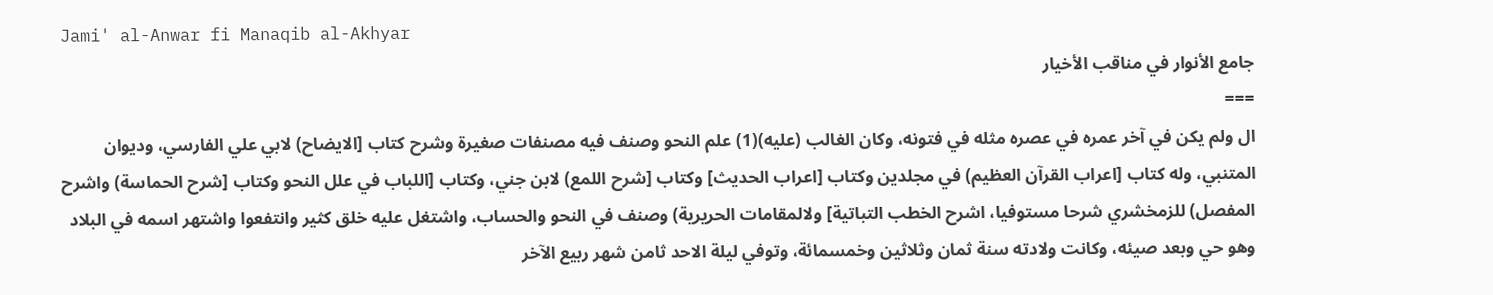Jami' al-Anwar fi Manaqib al-Akhyar
جامع الأنوار في مناقب الأخيار
===
ال ولم يكن في آخر عمره في عصره مثله في فتونه، وكان الغالب (عليه)(1) علم النحو وصنف فيه مصنفات صغيرة وشرح كتاب [الايضاح) لابي علي الفارسي، وديوان المتنبي، وله كتاب [اعراب القرآن العظيم) في مجلدين وكتاب [اعراب الحديث] وكتاب [شرح اللمع) لابن جني، وكتاب [اللباب في علل النحو وكتاب [شرح الحماسة) واشرح المفصل) للزمخشري شرحا مستوفيا، اشرح الخطب التباتية] ولالمقامات الحريرية) وصنف في النحو والحساب، واشتغل عليه خلق كثير وانتفعوا واشتهر اسمه في البلاد وهو حي وبعد صيئه، وكانت ولادته سنة ثمان وثلاثين وخمسمائة، وتوفي ليلة الاحد ثامن شهر ربيع الآخر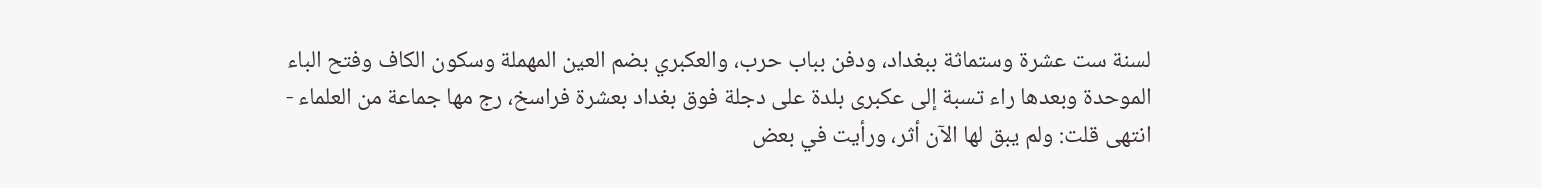لسنة ست عشرة وستماثة ببغداد، ودفن بباب حرب، والعكبري بضم العين المهملة وسكون الكاف وفتح الباء الموحدة وبعدها راء تسبة إلى عكبرى بلدة على دجلة فوق بغداد بعشرة فراسخ، رج مها جماعة من العلماء - انتهى قلت: ولم يبق لها الآن أثر، ورأيت في بعض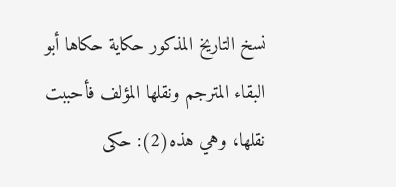نسخ التاريخ المذكور حكاية حكاها أبو البقاء المترجم ونقلها المؤلف فأحببت نقلها، وهي هذه(2): حكى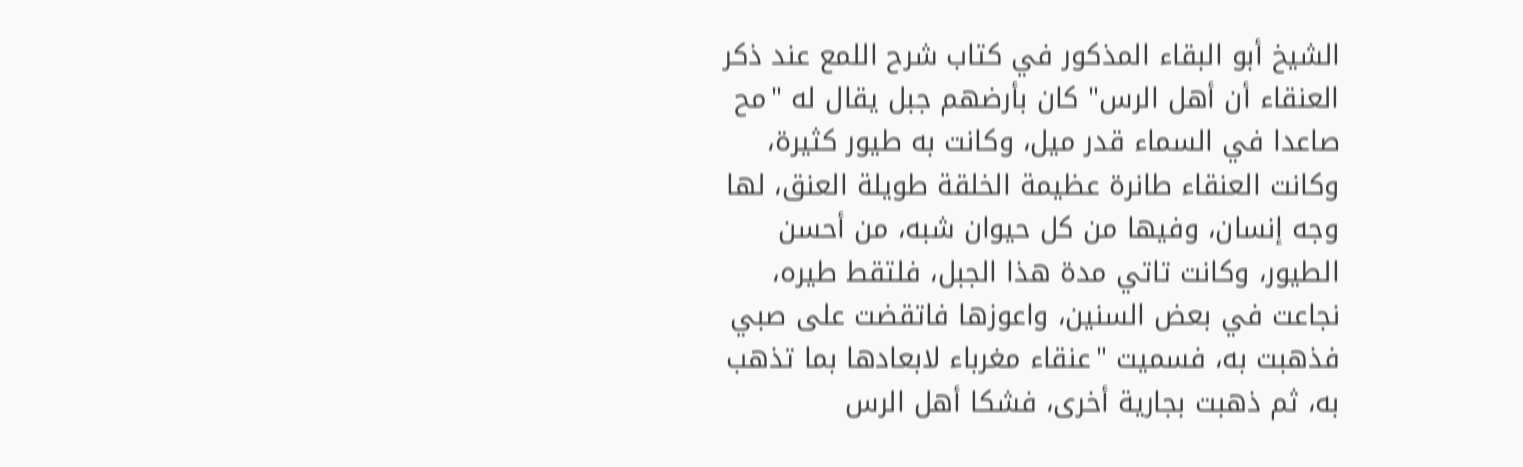الشيخ أبو البقاء المذكور في كتاب شرح اللمع عند ذكر العنقاء أن أهل الرس" كان بأرضهم جبل يقال له "مح صاعدا في السماء قدر ميل، وكانت به طيور كثيرة، وكانت العنقاء طانرة عظيمة الخلقة طويلة العنق، لها وجه إنسان، وفيها من كل حيوان شبه، من أحسن الطيور، وكانت تاتي مدة هذا الجبل، فلتقط طيره، نجاعت في بعض السنين، واعوزها فاتقضت على صبي فذهبت به، فسميت "عنقاء مغرباء لابعادها بما تذهب به، ثم ذهبت بجارية أخرى، فشكا أهل الرس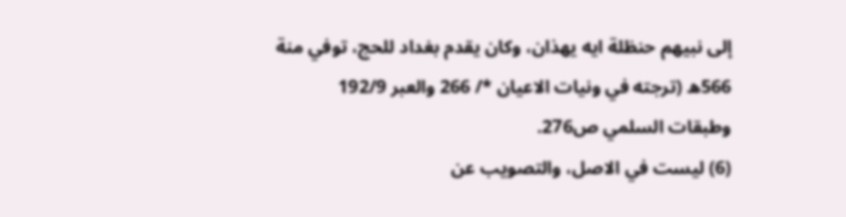إلى نبيهم حنظلة ايه يهذان، وكان يقدم بغداد للحج، توفي منة 566ه (ترجته في ونيات الاعيان */ 266 والعبر 192/9 وطبقات السلمي ص276.
(6) ليست في الاصل، والتصويب عن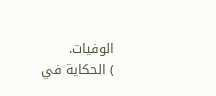الوفيات.
) الحكاية في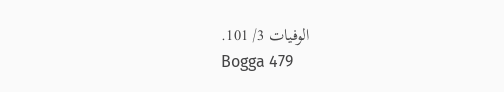الوفيات 3/ 101.
Bogga 479